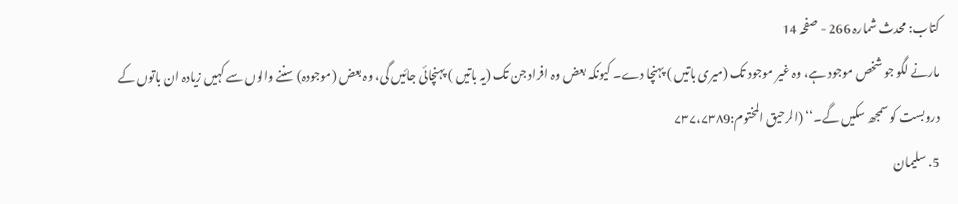کتاب: محدث شمارہ 266 - صفحہ 14
مارنے لگو جو شخص موجود ہے، وہ غیر موجود تک (میری باتیں ) پہنچا دے۔ کیونکہ بعض وہ افراد جن تک (یہ باتیں ) پہنچائی جائیں گی، وہ بعض (موجودہ) سننے والوں سے کہیں زیادہ ان باتوں کے دروبست کو سمجھ سکیں گے۔‘‘ (الرحیق المختوم:۷۳۷،۷۳۸9
5. سلیمان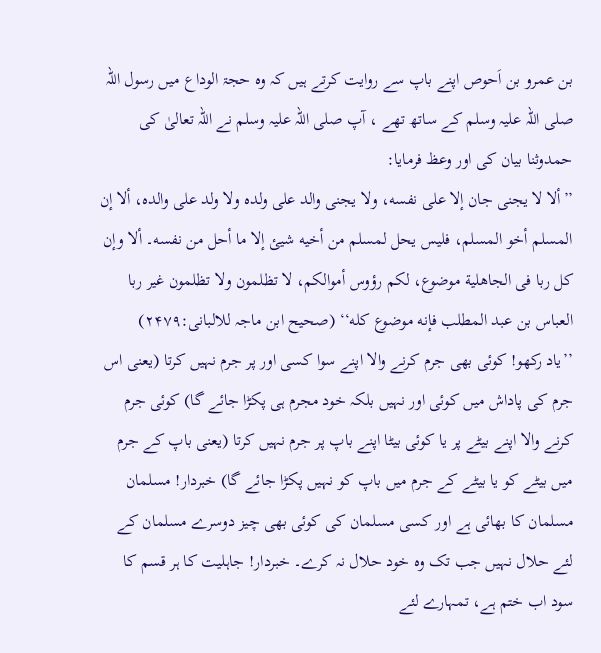بن عمرو بن اَحوص اپنے باپ سے روایت کرتے ہیں کہ وہ حجۃ الوداع میں رسول اللہ صلی اللہ علیہ وسلم کے ساتھ تھے ، آپ صلی اللہ علیہ وسلم نے اللہ تعالیٰ کی حمدوثنا بیان کی اور وعظ فرمایا:
’’ألا لا يجنی جان إلا علی نفسه، ولا يجنی والد علی ولده ولا ولد علی والده، ألا إن المسلم أخو المسلم، فليس يحل لمسلم من أخيه شيئ إلا ما أحل من نفسه۔ ألا وإن کل ربا فی الجاهلية موضوع، لکم رؤوس أموالکم، لا تظلمون ولا تظلمون غير ربا العباس بن عبد المطلب فإنه موضوع کله‘‘ (صحیح ابن ماجہ للالبانی:۲۴۷۹)
’’یاد رکھو! کوئی بھی جرم کرنے والا اپنے سوا کسی اور پر جرم نہیں کرتا (یعنی اس جرم کی پاداش میں کوئی اور نہیں بلکہ خود مجرم ہی پکڑا جائے گا) کوئی جرم کرنے والا اپنے بیٹے پر یا کوئی بیٹا اپنے باپ پر جرم نہیں کرتا (یعنی باپ کے جرم میں بیٹے کو یا بیٹے کے جرم میں باپ کو نہیں پکڑا جائے گا) خبردار! مسلمان مسلمان کا بھائی ہے اور کسی مسلمان کی کوئی بھی چیز دوسرے مسلمان کے لئے حلال نہیں جب تک وہ خود حلال نہ کرے۔ خبردار! جاہلیت کا ہر قسم کا سود اب ختم ہے، تمہارے لئے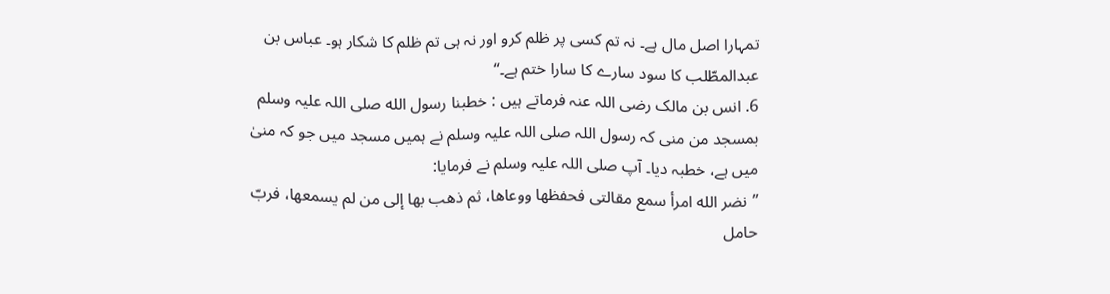تمہارا اصل مال ہے۔ نہ تم کسی پر ظلم کرو اور نہ ہی تم ظلم کا شکار ہو۔ عباس بن عبدالمطّلب کا سود سارے کا سارا ختم ہے۔‘‘
6. انس بن مالک رضی اللہ عنہ فرماتے ہیں : خطبنا رسول الله صلی اللہ علیہ وسلم بمسجد من منی کہ رسول اللہ صلی اللہ علیہ وسلم نے ہمیں مسجد میں جو کہ منیٰ میں ہے، خطبہ دیا۔ آپ صلی اللہ علیہ وسلم نے فرمایا:
’’نضر الله امرأ سمع مقالتی فحفظها ووعاها، ثم ذهب بها إلی من لم يسمعها، فربّ حامل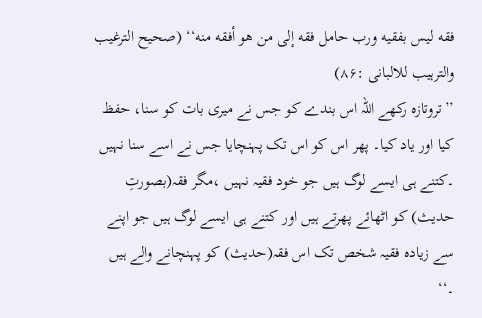فقه ليس بفقيه ورب حامل فقه إلی من هو أفقه منه‘‘ (صحیح الترغیب والترہیب للالبانی :۸۶)
’’تروتازہ رکھے اللہ اس بندے کو جس نے میری بات کو سنا، حفظ کیا اور یاد کیا۔ پھر اس کو اس تک پہنچایا جس نے اسے سنا نہیں ۔کتنے ہی ایسے لوگ ہیں جو خود فقیہ نہیں ،مگر فقہ(بصورتِ حدیث) کو اٹھائے پھرتے ہیں اور کتنے ہی ایسے لوگ ہیں جو اپنے سے زیادہ فقیہ شخص تک اس فقہ(حدیث) کو پہنچانے والے ہیں ۔‘‘